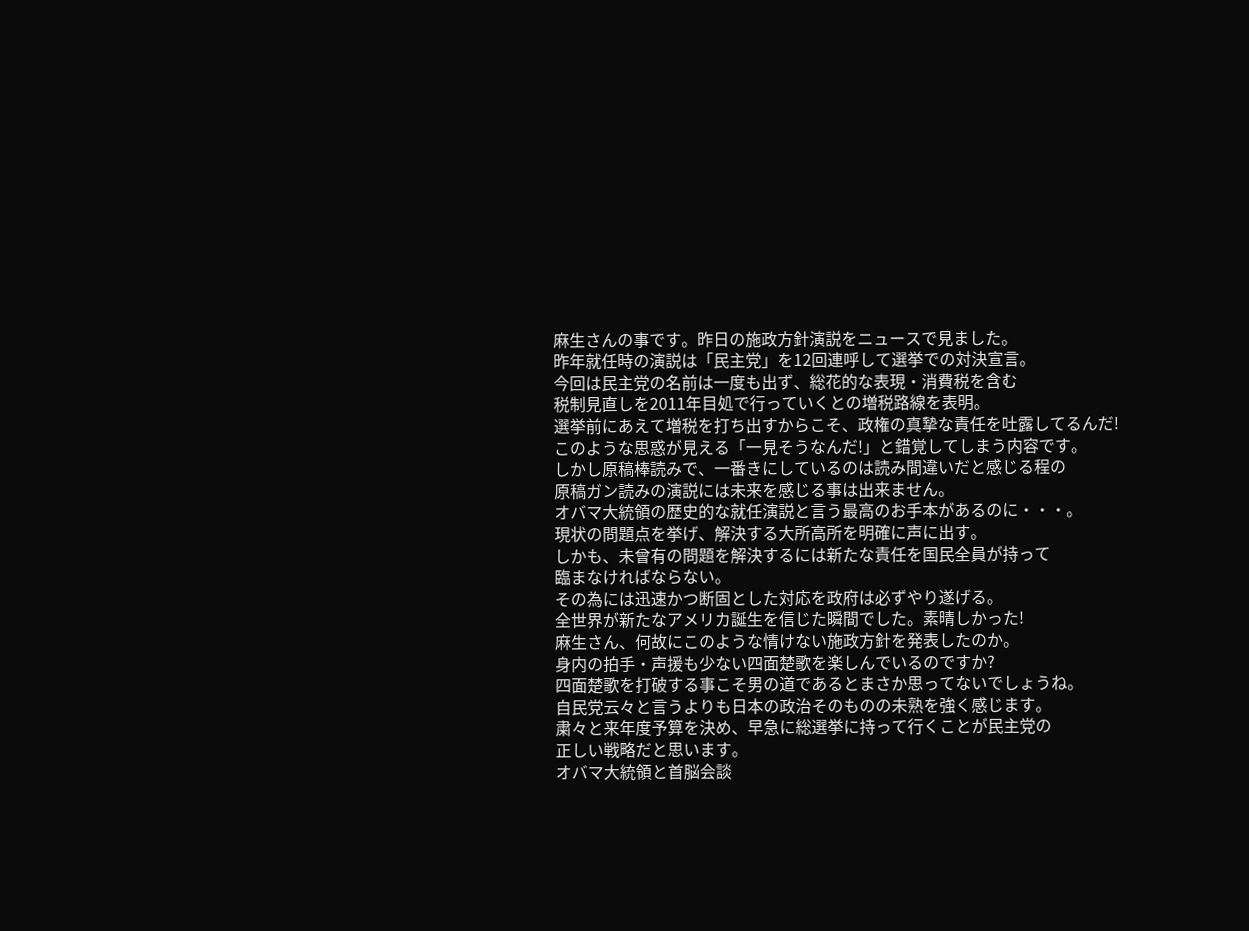麻生さんの事です。昨日の施政方針演説をニュースで見ました。
昨年就任時の演説は「民主党」を12回連呼して選挙での対決宣言。
今回は民主党の名前は一度も出ず、総花的な表現・消費税を含む
税制見直しを2011年目処で行っていくとの増税路線を表明。
選挙前にあえて増税を打ち出すからこそ、政権の真摯な責任を吐露してるんだ!
このような思惑が見える「一見そうなんだ!」と錯覚してしまう内容です。
しかし原稿棒読みで、一番きにしているのは読み間違いだと感じる程の
原稿ガン読みの演説には未来を感じる事は出来ません。
オバマ大統領の歴史的な就任演説と言う最高のお手本があるのに・・・。
現状の問題点を挙げ、解決する大所高所を明確に声に出す。
しかも、未曾有の問題を解決するには新たな責任を国民全員が持って
臨まなければならない。
その為には迅速かつ断固とした対応を政府は必ずやり遂げる。
全世界が新たなアメリカ誕生を信じた瞬間でした。素晴しかった!
麻生さん、何故にこのような情けない施政方針を発表したのか。
身内の拍手・声援も少ない四面楚歌を楽しんでいるのですか?
四面楚歌を打破する事こそ男の道であるとまさか思ってないでしょうね。
自民党云々と言うよりも日本の政治そのものの未熟を強く感じます。
粛々と来年度予算を決め、早急に総選挙に持って行くことが民主党の
正しい戦略だと思います。
オバマ大統領と首脳会談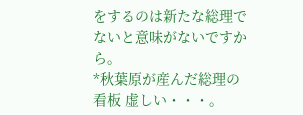をするのは新たな総理でないと意味がないですから。
*秋葉原が産んだ総理の看板 虚しい・・・。